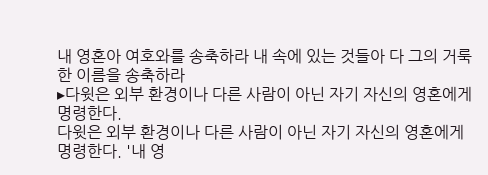내 영혼아 여호와를 송축하라 내 속에 있는 것들아 다 그의 거룩한 이름을 송축하라
▸다윗은 외부 환경이나 다른 사람이 아닌 자기 자신의 영혼에게 명령한다.
다윗은 외부 환경이나 다른 사람이 아닌 자기 자신의 영혼에게 명령한다. '내 영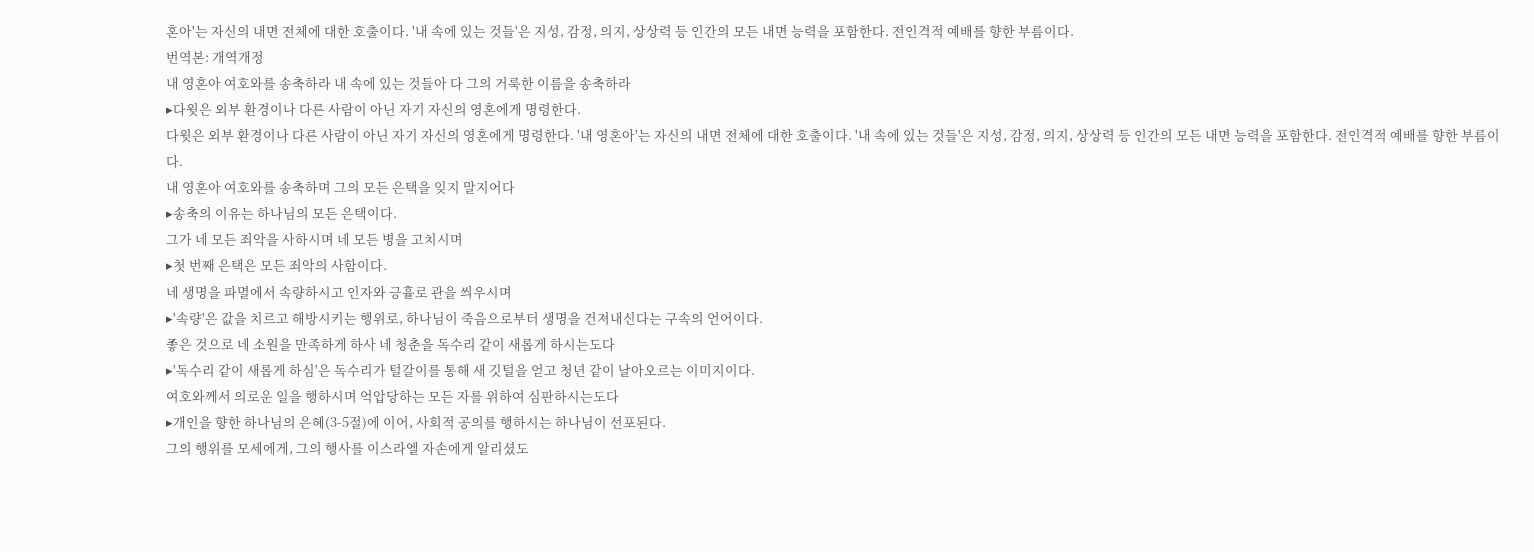혼아'는 자신의 내면 전체에 대한 호출이다. '내 속에 있는 것들'은 지성, 감정, 의지, 상상력 등 인간의 모든 내면 능력을 포함한다. 전인격적 예배를 향한 부름이다.
번역본: 개역개정
내 영혼아 여호와를 송축하라 내 속에 있는 것들아 다 그의 거룩한 이름을 송축하라
▸다윗은 외부 환경이나 다른 사람이 아닌 자기 자신의 영혼에게 명령한다.
다윗은 외부 환경이나 다른 사람이 아닌 자기 자신의 영혼에게 명령한다. '내 영혼아'는 자신의 내면 전체에 대한 호출이다. '내 속에 있는 것들'은 지성, 감정, 의지, 상상력 등 인간의 모든 내면 능력을 포함한다. 전인격적 예배를 향한 부름이다.
내 영혼아 여호와를 송축하며 그의 모든 은택을 잊지 말지어다
▸송축의 이유는 하나님의 모든 은택이다.
그가 네 모든 죄악을 사하시며 네 모든 병을 고치시며
▸첫 번째 은택은 모든 죄악의 사함이다.
네 생명을 파멸에서 속량하시고 인자와 긍휼로 관을 씌우시며
▸'속량'은 값을 치르고 해방시키는 행위로, 하나님이 죽음으로부터 생명을 건져내신다는 구속의 언어이다.
좋은 것으로 네 소원을 만족하게 하사 네 청춘을 독수리 같이 새롭게 하시는도다
▸'독수리 같이 새롭게 하심'은 독수리가 털갈이를 통해 새 깃털을 얻고 청년 같이 날아오르는 이미지이다.
여호와께서 의로운 일을 행하시며 억압당하는 모든 자를 위하여 심판하시는도다
▸개인을 향한 하나님의 은혜(3-5절)에 이어, 사회적 공의를 행하시는 하나님이 선포된다.
그의 행위를 모세에게, 그의 행사를 이스라엘 자손에게 알리셨도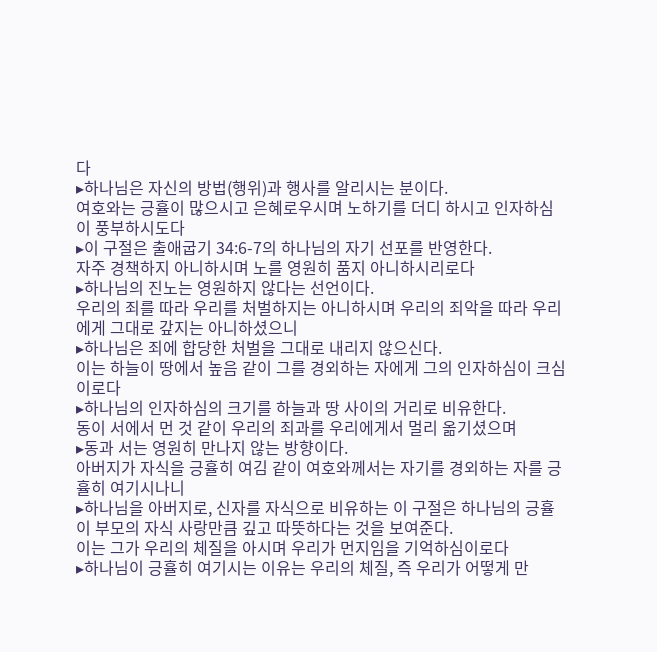다
▸하나님은 자신의 방법(행위)과 행사를 알리시는 분이다.
여호와는 긍휼이 많으시고 은혜로우시며 노하기를 더디 하시고 인자하심이 풍부하시도다
▸이 구절은 출애굽기 34:6-7의 하나님의 자기 선포를 반영한다.
자주 경책하지 아니하시며 노를 영원히 품지 아니하시리로다
▸하나님의 진노는 영원하지 않다는 선언이다.
우리의 죄를 따라 우리를 처벌하지는 아니하시며 우리의 죄악을 따라 우리에게 그대로 갚지는 아니하셨으니
▸하나님은 죄에 합당한 처벌을 그대로 내리지 않으신다.
이는 하늘이 땅에서 높음 같이 그를 경외하는 자에게 그의 인자하심이 크심이로다
▸하나님의 인자하심의 크기를 하늘과 땅 사이의 거리로 비유한다.
동이 서에서 먼 것 같이 우리의 죄과를 우리에게서 멀리 옮기셨으며
▸동과 서는 영원히 만나지 않는 방향이다.
아버지가 자식을 긍휼히 여김 같이 여호와께서는 자기를 경외하는 자를 긍휼히 여기시나니
▸하나님을 아버지로, 신자를 자식으로 비유하는 이 구절은 하나님의 긍휼이 부모의 자식 사랑만큼 깊고 따뜻하다는 것을 보여준다.
이는 그가 우리의 체질을 아시며 우리가 먼지임을 기억하심이로다
▸하나님이 긍휼히 여기시는 이유는 우리의 체질, 즉 우리가 어떻게 만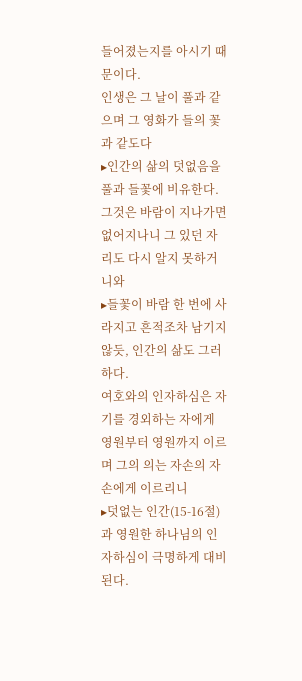들어졌는지를 아시기 때문이다.
인생은 그 날이 풀과 같으며 그 영화가 들의 꽃과 같도다
▸인간의 삶의 덧없음을 풀과 들꽃에 비유한다.
그것은 바람이 지나가면 없어지나니 그 있던 자리도 다시 알지 못하거니와
▸들꽃이 바람 한 번에 사라지고 흔적조차 남기지 않듯, 인간의 삶도 그러하다.
여호와의 인자하심은 자기를 경외하는 자에게 영원부터 영원까지 이르며 그의 의는 자손의 자손에게 이르리니
▸덧없는 인간(15-16절)과 영원한 하나님의 인자하심이 극명하게 대비된다.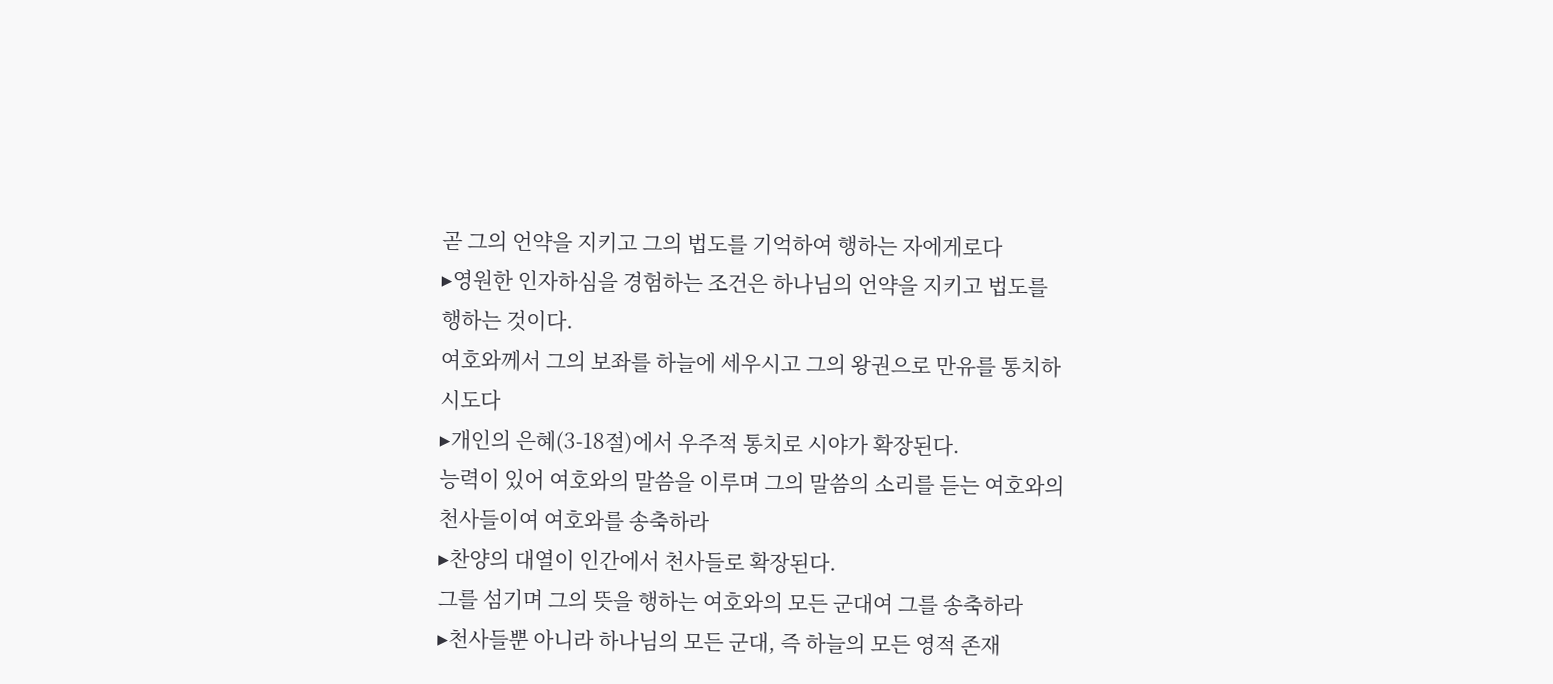곧 그의 언약을 지키고 그의 법도를 기억하여 행하는 자에게로다
▸영원한 인자하심을 경험하는 조건은 하나님의 언약을 지키고 법도를 행하는 것이다.
여호와께서 그의 보좌를 하늘에 세우시고 그의 왕권으로 만유를 통치하시도다
▸개인의 은혜(3-18절)에서 우주적 통치로 시야가 확장된다.
능력이 있어 여호와의 말씀을 이루며 그의 말씀의 소리를 듣는 여호와의 천사들이여 여호와를 송축하라
▸찬양의 대열이 인간에서 천사들로 확장된다.
그를 섬기며 그의 뜻을 행하는 여호와의 모든 군대여 그를 송축하라
▸천사들뿐 아니라 하나님의 모든 군대, 즉 하늘의 모든 영적 존재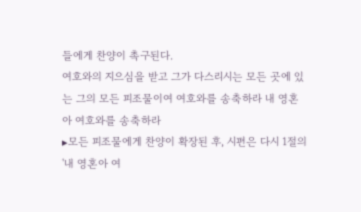들에게 찬양이 촉구된다.
여호와의 지으심을 받고 그가 다스리시는 모든 곳에 있는 그의 모든 피조물이여 여호와를 송축하라 내 영혼아 여호와를 송축하라
▸모든 피조물에게 찬양이 확장된 후, 시편은 다시 1절의 '내 영혼아 여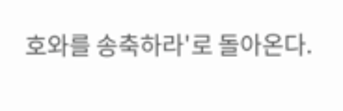호와를 송축하라'로 돌아온다.